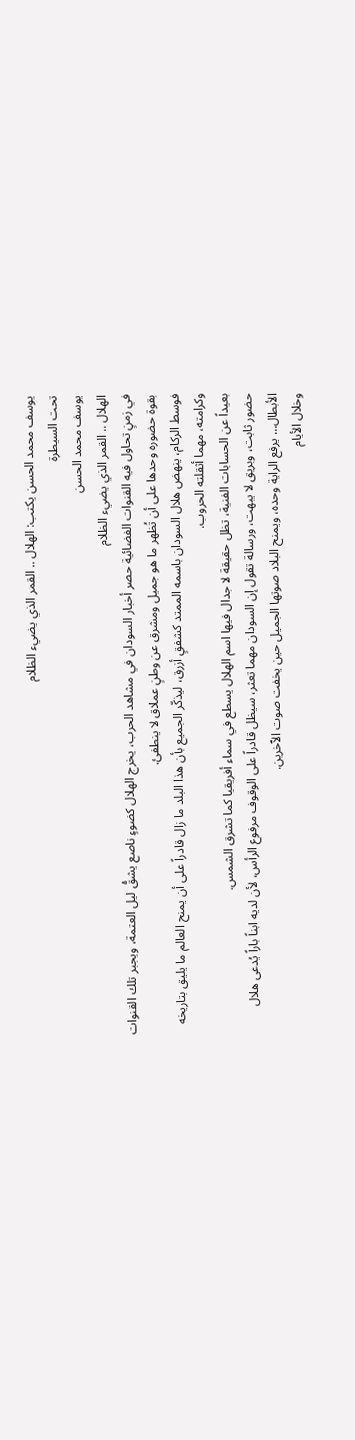يوسف محمد الحسن يكتب: الهلال .. القمر الذي يضيء الظلام
تحت السيطرة
يوسف محمد الحسن
الهلال .. القمر الذي يضيء الظلام
في زمنٍ تحاول فيه القنوات الفضائية حصر أخبار السودان في مشاهد الحرب، يخرج الهلال كضوءٍ ناصع يشقُّ ليل العتمة، ويجبر تلك القنوات بقوة حضوره وحدها على أن تُظهر ما هو جميل ومشرق عن وطنٍ عملاق لا ينطفئ.
فوسط الركام، ينهض هلال السودان باسمه الممتد كشفقٍ أزرق، ليذكّر الجميع بأن هذا البلد ما زال قادراً على أن يمنح العالم ما يليق بتاريخه وكرامته، مهما أثقلته الحروب.
بعيداً عن الحسابات الفنية، تظل حقيقة لا جدال فيها اسم الهلال يسطع في سماء أفريقيا كما تشرق الشمس.
حضور ثابت، وبريق لا يبهت، ورسالة تقول إن السودان مهما تعثر، سيظل قادراً على الوقوف مرفوع الرأس، لأن لديه ابناً باراً يُدعى هلال الأبطال… يرفع الراية وحده، ويمنح البلاد صوتها الجميل حين يخفت صوت الٱخرين.
وخلال الأيام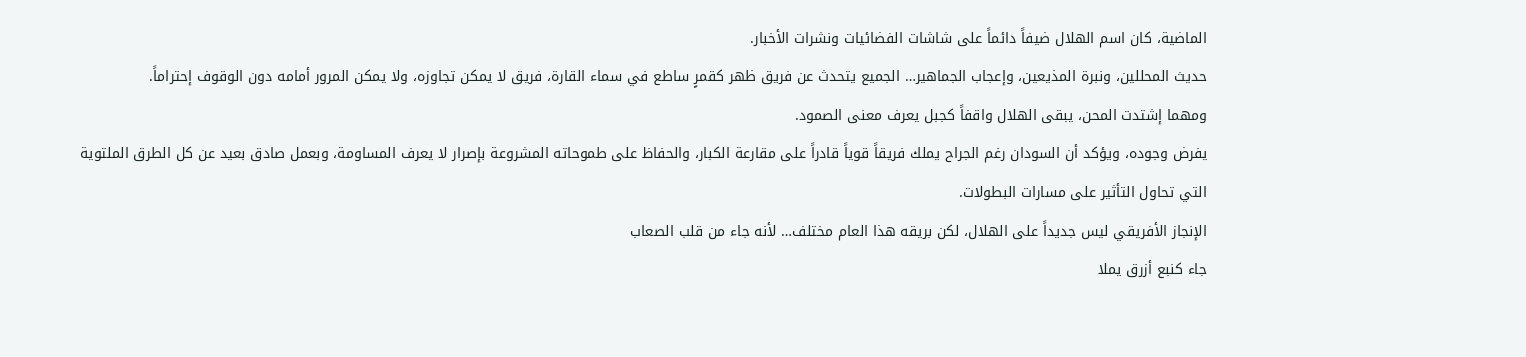الماضية، كان اسم الهلال ضيفاً دائماً على شاشات الفضائيات ونشرات الأخبار.
حديث المحللين، ونبرة المذيعين، وإعجاب الجماهير… الجميع يتحدث عن فريق ظهر كقمرٍ ساطع في سماء القارة، فريق لا يمكن تجاوزه، ولا يمكن المرور أمامه دون الوقوف إحتراماً.
ومهما إشتدت المحن، يبقى الهلال واقفاً كجبل يعرف معنى الصمود.
يفرض وجوده، ويؤكد أن السودان رغم الجراح يملك فريقاً قوياً قادراً على مقارعة الكبار، والحفاظ على طموحاته المشروعة بإصرار لا يعرف المساومة، وبعمل صادق بعيد عن كل الطرق الملتوية التي تحاول التأثير على مسارات البطولات.
الإنجاز الأفريقي ليس جديداً على الهلال، لكن بريقه هذا العام مختلف… لأنه جاء من قلب الصعاب
جاء كنبع أزرق يملا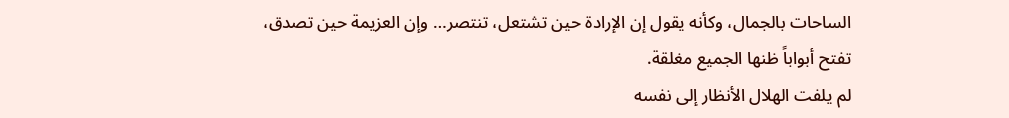الساحات بالجمال، وكأنه يقول إن الإرادة حين تشتعل، تنتصر… وإن العزيمة حين تصدق، تفتح أبواباً ظنها الجميع مغلقة.
لم يلفت الهلال الأنظار إلى نفسه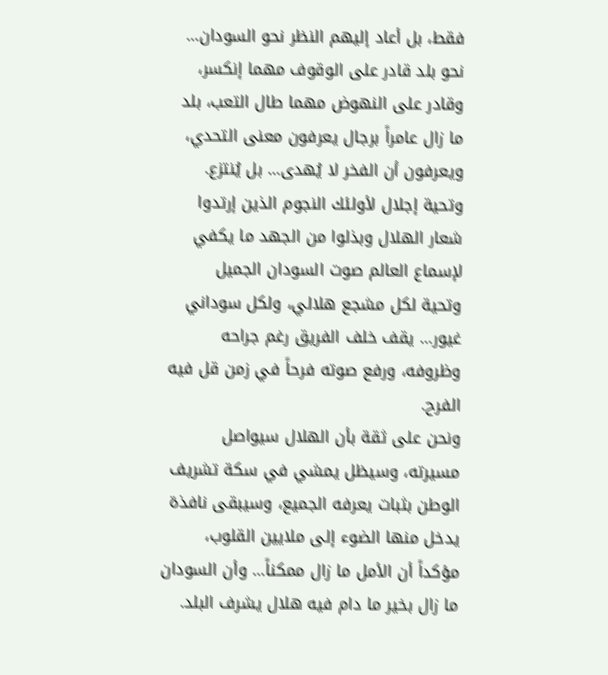فقط، بل أعاد إليهم النظر نحو السودان…
نحو بلد قادر على الوقوف مهما إنكسر، وقادر على النهوض مهما طال التعب، بلد ما زال عامراً برجال يعرفون معنى التحدي، ويعرفون أن الفخر لا يُهدى… بل يُنتزع.
وتحية إجلال لأولئك النجوم الذين إرتدوا شعار الهلال وبذلوا من الجهد ما يكفي لإسماع العالم صوت السودان الجميل
وتحية لكل مشجع هلالي، ولكل سوداني غيور… يقف خلف الفريق رغم جراحه وظروفه، ورفع صوته فرحاً في زمن قل فيه الفرح.
ونحن على ثقة بأن الهلال سيواصل مسيرته، وسيظل يمشي في سكة تشريف الوطن بثبات يعرفه الجميع، وسيبقى نافذة يدخل منها الضوء إلى ملايين القلوب، مؤكداً أن الأمل ما زال ممكناً… وأن السودان ما زال بخير ما دام فيه هلال يشرف البلد.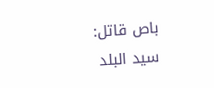باص قاتل:
سيد البلد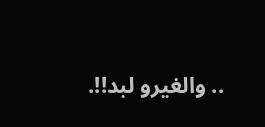.. والغيرو لبد!!.